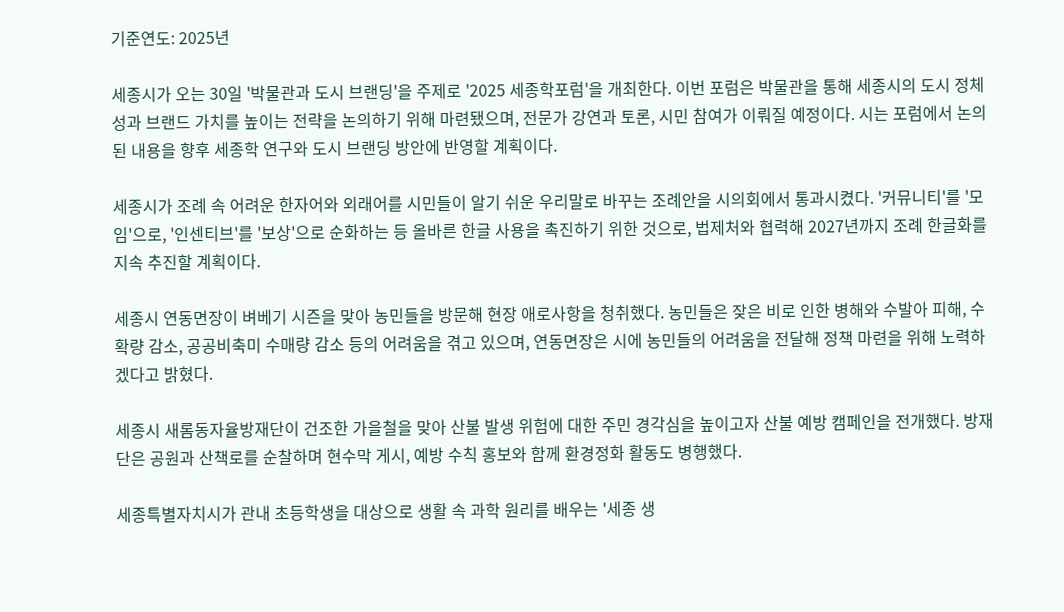기준연도: 2025년

세종시가 오는 30일 '박물관과 도시 브랜딩'을 주제로 '2025 세종학포럼'을 개최한다. 이번 포럼은 박물관을 통해 세종시의 도시 정체성과 브랜드 가치를 높이는 전략을 논의하기 위해 마련됐으며, 전문가 강연과 토론, 시민 참여가 이뤄질 예정이다. 시는 포럼에서 논의된 내용을 향후 세종학 연구와 도시 브랜딩 방안에 반영할 계획이다.

세종시가 조례 속 어려운 한자어와 외래어를 시민들이 알기 쉬운 우리말로 바꾸는 조례안을 시의회에서 통과시켰다. '커뮤니티'를 '모임'으로, '인센티브'를 '보상'으로 순화하는 등 올바른 한글 사용을 촉진하기 위한 것으로, 법제처와 협력해 2027년까지 조례 한글화를 지속 추진할 계획이다.

세종시 연동면장이 벼베기 시즌을 맞아 농민들을 방문해 현장 애로사항을 청취했다. 농민들은 잦은 비로 인한 병해와 수발아 피해, 수확량 감소, 공공비축미 수매량 감소 등의 어려움을 겪고 있으며, 연동면장은 시에 농민들의 어려움을 전달해 정책 마련을 위해 노력하겠다고 밝혔다.

세종시 새롬동자율방재단이 건조한 가을철을 맞아 산불 발생 위험에 대한 주민 경각심을 높이고자 산불 예방 캠페인을 전개했다. 방재단은 공원과 산책로를 순찰하며 현수막 게시, 예방 수칙 홍보와 함께 환경정화 활동도 병행했다.

세종특별자치시가 관내 초등학생을 대상으로 생활 속 과학 원리를 배우는 '세종 생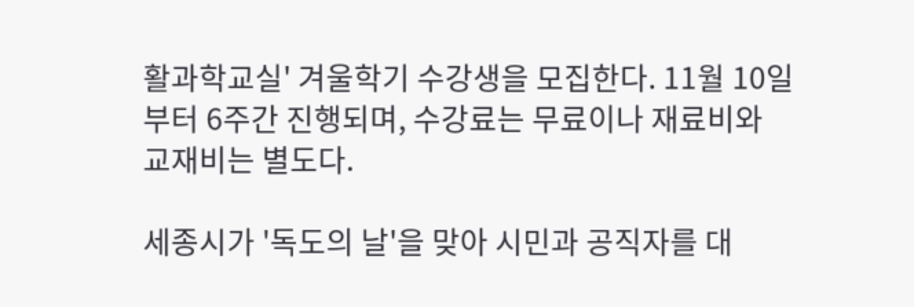활과학교실' 겨울학기 수강생을 모집한다. 11월 10일부터 6주간 진행되며, 수강료는 무료이나 재료비와 교재비는 별도다.

세종시가 '독도의 날'을 맞아 시민과 공직자를 대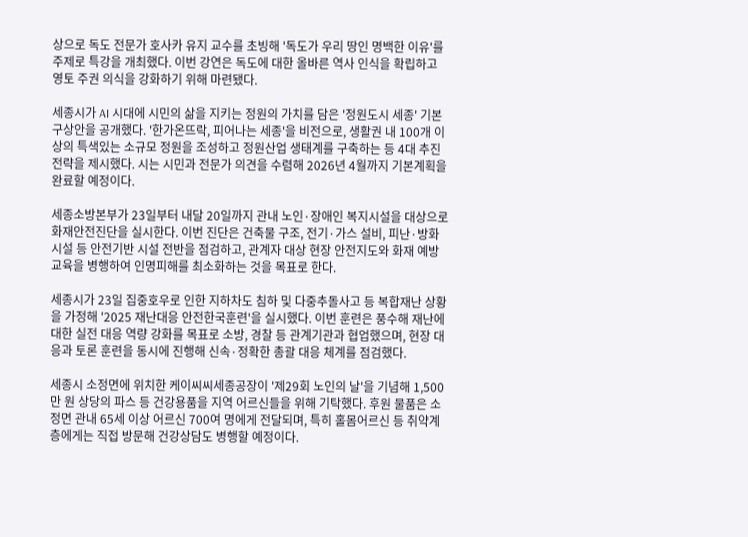상으로 독도 전문가 호사카 유지 교수를 초빙해 '독도가 우리 땅인 명백한 이유'를 주제로 특강을 개최했다. 이번 강연은 독도에 대한 올바른 역사 인식을 확립하고 영토 주권 의식을 강화하기 위해 마련됐다.

세종시가 AI 시대에 시민의 삶을 지키는 정원의 가치를 담은 '정원도시 세종' 기본구상안을 공개했다. '한가온뜨락, 피어나는 세종'을 비전으로, 생활권 내 100개 이상의 특색있는 소규모 정원을 조성하고 정원산업 생태계를 구축하는 등 4대 추진 전략을 제시했다. 시는 시민과 전문가 의견을 수렴해 2026년 4월까지 기본계획을 완료할 예정이다.

세종소방본부가 23일부터 내달 20일까지 관내 노인·장애인 복지시설을 대상으로 화재안전진단을 실시한다. 이번 진단은 건축물 구조, 전기·가스 설비, 피난·방화시설 등 안전기반 시설 전반을 점검하고, 관계자 대상 현장 안전지도와 화재 예방 교육을 병행하여 인명피해를 최소화하는 것을 목표로 한다.

세종시가 23일 집중호우로 인한 지하차도 침하 및 다중추돌사고 등 복합재난 상황을 가정해 '2025 재난대응 안전한국훈련'을 실시했다. 이번 훈련은 풍수해 재난에 대한 실전 대응 역량 강화를 목표로 소방, 경찰 등 관계기관과 협업했으며, 현장 대응과 토론 훈련을 동시에 진행해 신속·정확한 총괄 대응 체계를 점검했다.

세종시 소정면에 위치한 케이씨씨세종공장이 '제29회 노인의 날'을 기념해 1,500만 원 상당의 파스 등 건강용품을 지역 어르신들을 위해 기탁했다. 후원 물품은 소정면 관내 65세 이상 어르신 700여 명에게 전달되며, 특히 홀몸어르신 등 취약계층에게는 직접 방문해 건강상담도 병행할 예정이다.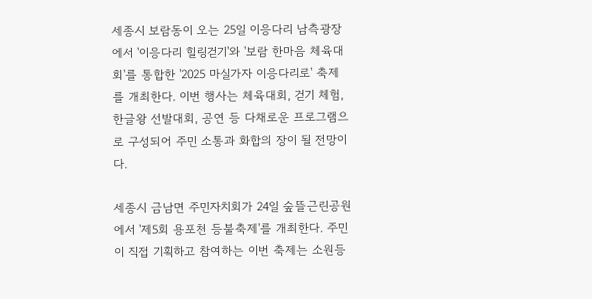세종시 보람동이 오는 25일 이응다리 남측광장에서 '이응다리 힐링걷기'와 '보람 한마음 체육대회'를 통합한 '2025 마실가자 이응다리로' 축제를 개최한다. 이번 행사는 체육대회, 걷기 체험, 한글왕 선발대회, 공연 등 다채로운 프로그램으로 구성되어 주민 소통과 화합의 장이 될 전망이다.

세종시 금남면 주민자치회가 24일 숲뜰근린공원에서 '제5회 용포천 등불축제'를 개최한다. 주민이 직접 기획하고 참여하는 이번 축제는 소원등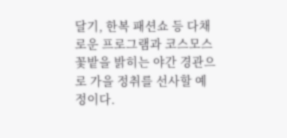달기, 한복 패션쇼 등 다채로운 프로그램과 코스모스 꽃밭을 밝히는 야간 경관으로 가을 정취를 선사할 예정이다.